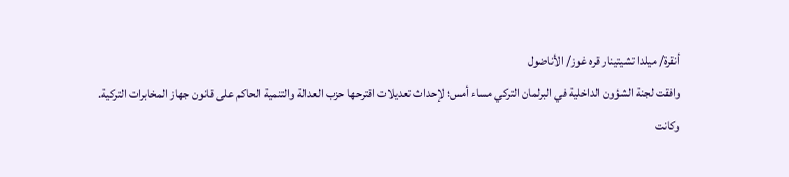أنقرة/ ميلدا تشيتينار قره غوز/ الأناضول
وافقت لجنة الشؤون الداخلية في البرلمان التركي مساء أمس؛ لإحداث تعديلات اقترحها حزب العدالة والتنمية الحاكم على قانون جهاز المخابرات التركية.
وكانت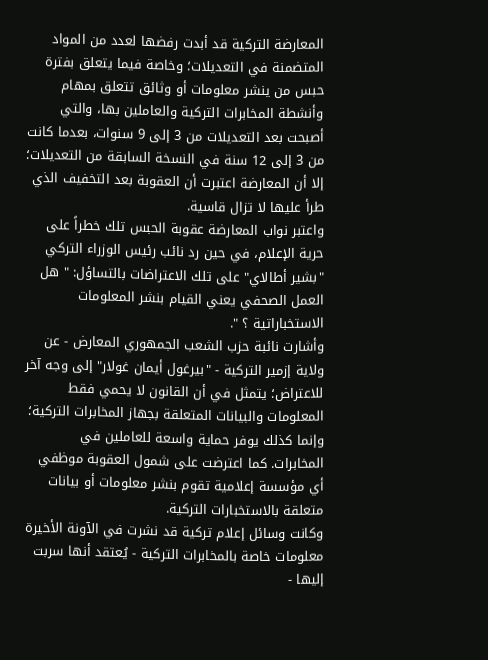المعارضة التركية قد أبدت رفضها لعدد من المواد المتضمنة في التعديلات؛ وخاصة فيما يتعلق بفترة حبس من ينشر معلومات أو وثائق تتعلق بمهام وأنشطة المخابرات التركية والعاملين بها، والتي أصبحت بعد التعديلات من 3 إلى 9 سنوات، بعدما كانت من 3 إلى 12 سنة في النسخة السابقة من التعديلات؛ إلا أن المعارضة اعتبرت أن العقوبة بعد التخفيف الذي طرأ عليها لا تزال قاسية.
واعتبر نواب المعارضة عقوبة الحبس تلك خطراً على حرية الإعلام، في حين رد نائب رئيس الوزراء التركي "بشير أطالاي" على تلك الاعتراضات بالتساؤل: " هل العمل الصحفي يعني القيام بنشر المعلومات الاستخباراتية ؟ ".
وأشارت نائبة حزب الشعب الجمهوري المعارض - عن ولاية إزمير التركية - "بيرغول أيمان غولار" إلى وجه آخر للاعتراض؛ يتمثل في أن القانون لا يحمي فقط المعلومات والبيانات المتعلقة بجهاز المخابرات التركية؛ وإنما كذلك يوفر حماية واسعة للعاملين في المخابرات. كما اعترضت على شمول العقوبة موظفي أي مؤسسة إعلامية تقوم بنشر معلومات أو بيانات متعلقة بالاستخبارات التركية.
وكانت وسائل إعلام تركية قد نشرت في الآونة الأخيرة معلومات خاصة بالمخابرات التركية - يُعتقد أنها سربت إليها -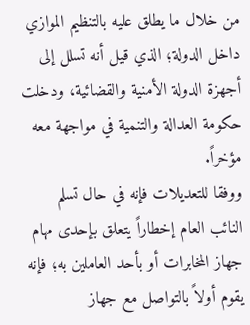من خلال ما يطلق عليه بالتنظيم الموازي داخل الدولة؛ الذي قيل أنه تسلل إلى أجهزة الدولة الأمنية والقضائية، ودخلت حكومة العدالة والتنمية في مواجهة معه مؤخراً.
ووفقا للتعديلات فإنه في حال تسلم النائب العام إخطاراً يتعلق بإحدى مهام جهاز المخابرات أو بأحد العاملين به؛ فإنه يقوم أولاً بالتواصل مع جهاز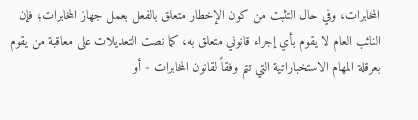المخابرات، وفي حال التثبت من كون الإخطار متعلق بالفعل بعمل جهاز المخابرات؛ فإن النائب العام لا يقوم بأي إجراء قانوني متعلق به، كما نصت التعديلات على معاقبة من يقوم بعرقلة المهام الاستخباراتية التي تتم وفقاً لقانون المخابرات - أو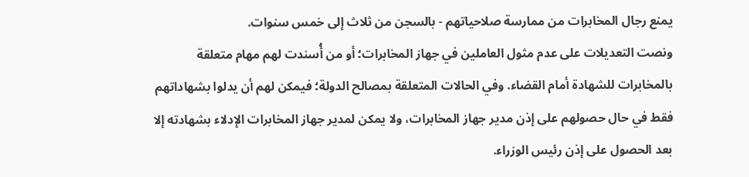يمنع رجال المخابرات من ممارسة صلاحياتهم - بالسجن من ثلاث إلى خمس سنوات.
ونصت التعديلات على عدم مثول العاملين في جهاز المخابرات؛ أو من أُسندت لهم مهام متعلقة بالمخابرات للشهادة أمام القضاء. وفي الحالات المتعلقة بمصالح الدولة؛ فيمكن لهم أن يدلوا بشهاداتهم فقط في حال حصولهم على إذن مدير جهاز المخابرات، ولا يمكن لمدير جهاز المخابرات الإدلاء بشهادته إلا بعد الحصول على إذن رئيس الوزراء.